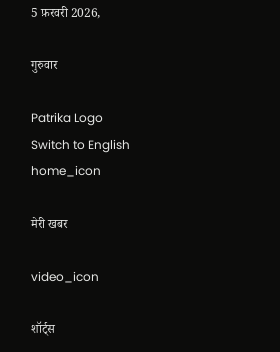5 फ़रवरी 2026,

गुरुवार

Patrika Logo
Switch to English
home_icon

मेरी खबर

video_icon

शॉर्ट्स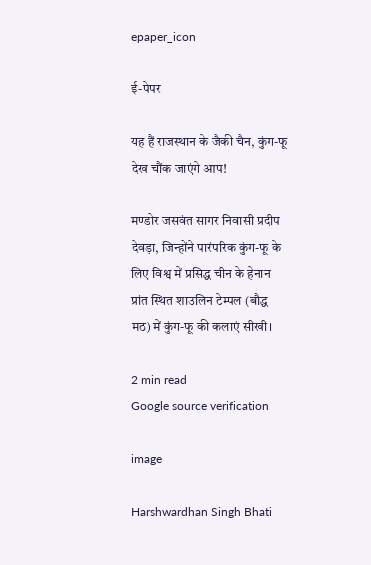epaper_icon

ई-पेपर

यह हैं राजस्थान के जैकी चैन, कुंग-फू देख चौंक जाएंगे आप!

मण्डोर जसवंत सागर निवासी प्रदीप देवड़ा, जिन्होंने पारंपरिक कुंग-फू के लिए विश्व में प्रसिद्ध चीन के हेनान प्रांत स्थित शाउलिन टेम्पल (बौद्ध मठ) में कुंग-फू की कलाएं सीखी।

2 min read
Google source verification

image

Harshwardhan Singh Bhati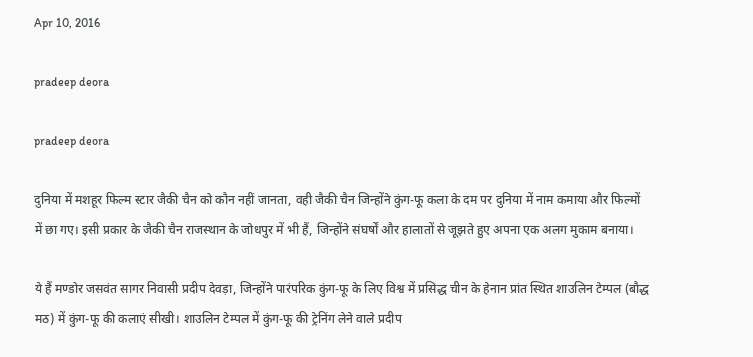Apr 10, 2016

pradeep deora

pradeep deora

दुनिया में मशहूर फिल्म स्टार जैकी चैन को कौन नहीं जानता, वही जैकी चैन जिन्होंने कुंग-फू कला के दम पर दुनिया में नाम कमाया और फिल्मों में छा गए। इसी प्रकार के जैकी चैन राजस्थान के जोधपुर में भी हैं, जिन्होंने संघर्षों और हालातों से जूझते हुए अपना एक अलग मुकाम बनाया।

ये हैं मण्डोर जसवंत सागर निवासी प्रदीप देवड़ा, जिन्होंने पारंपरिक कुंग-फू के लिए विश्व में प्रसिद्ध चीन के हेनान प्रांत स्थित शाउलिन टेम्पल (बौद्ध मठ) में कुंग-फू की कलाएं सीखी। शाउलिन टेम्पल में कुंग-फू की ट्रेनिंग लेने वाले प्रदीप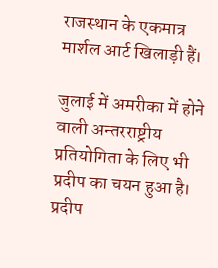राजस्थान के एकमात्र मार्शल आर्ट खिलाड़ी हैं।

जुलाई में अमरीका में होने वाली अन्तरराष्ट्रीय प्रतियोगिता के लिए भी प्रदीप का चयन हुआ है। प्रदीप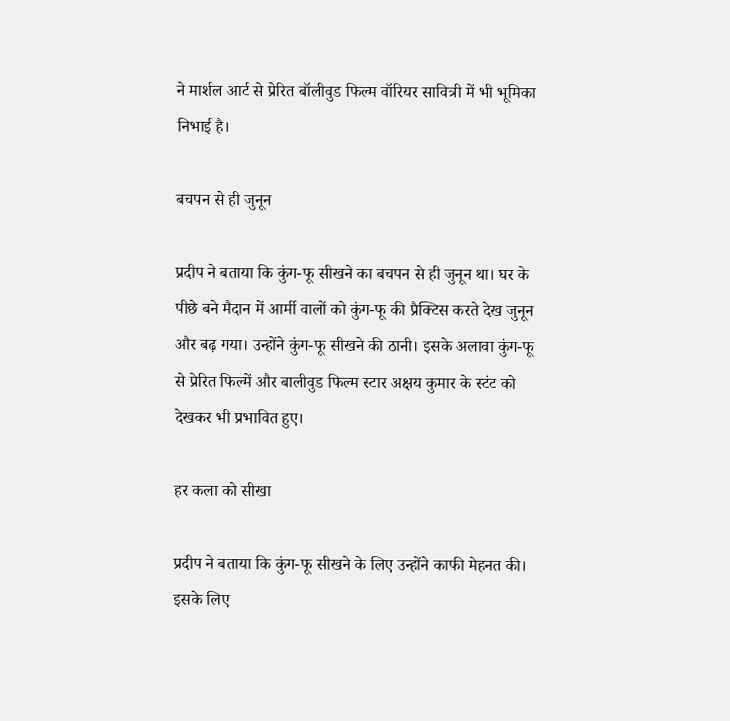ने मार्शल आर्ट से प्रेरित बॉलीवुड फिल्म वॉरियर सावित्री में भी भूमिका निभाई है।

बचपन से ही जुनून

प्रदीप ने बताया कि कुंग-फू सीखने का बचपन से ही जुनून था। घर के पीछे बने मैदान में आर्मी वालों को कुंग-फू की प्रैक्टिस करते देख जुनून और बढ़ गया। उन्होंने कुंग-फू सीखने की ठानी। इसके अलावा कुंग-फू से प्रेरित फिल्में और बालीवुड फिल्म स्टार अक्षय कुमार के स्टंट को देखकर भी प्रभावित हुए।

हर कला को सीखा

प्रदीप ने बताया कि कुंग-फू सीखने के लिए उन्होंने काफी मेहनत की। इसके लिए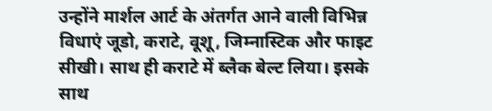उन्होंने मार्शल आर्ट के अंतर्गत आने वाली विभिन्न विधाएं जूडो, कराटे, वूशू, जिम्नास्टिक और फाइट सीखी। साथ ही कराटे में ब्लैक बेल्ट लिया। इसके साथ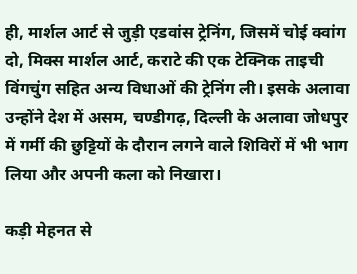ही, मार्शल आर्ट से जुड़ी एडवांस ट्रेनिंग, जिसमें चोई क्वांग दो, मिक्स मार्शल आर्ट, कराटे की एक टेक्निक ताइची विंगचुंग सहित अन्य विधाओं की ट्रेनिंग ली। इसके अलावा उन्होंने देश में असम, चण्डीगढ़, दिल्ली के अलावा जोधपुर में गर्मी की छुट्टियों के दौरान लगने वाले शिविरों में भी भाग लिया और अपनी कला को निखारा।

कड़ी मेहनत से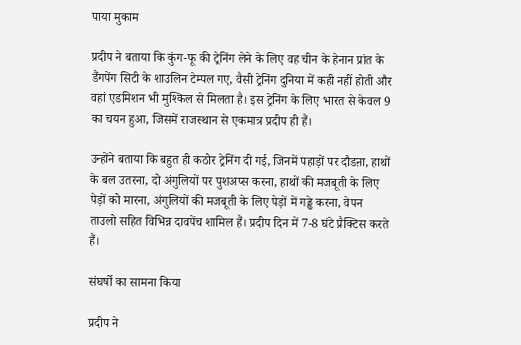पाया मुकाम

प्रदीप ने बताया कि कुंग-फू की ट्रेनिंग लेने के लिए वह चीन के हेनान प्रांत के डैंगपेंग सिटी के शाउलिन टेम्पल गए, वैसी ट्रेनिंग दुनिया में कही नहीं होती और वहां एडमिशन भी मुश्किल से मिलता है। इस ट्रेनिंग के लिए भारत से केवल 9 का चयन हुआ, जिसमें राजस्थान से एकमात्र प्रदीप ही हैं।

उन्होंने बताया कि बहुत ही कठोर ट्रेनिंग दी गई, जिनमें पहाड़ों पर दौडऩा, हाथों के बल उतरना, दो अंगुलियों पर पुशअप्स करना, हाथों की मजबूती के लिए पेड़ों को मारना, अंगुलियों की मजबूती के लिए पेड़ों में गड्ढे करना, वेपन ताउलो सहित विभिन्न दावपेंच शामिल हैं। प्रदीप दिन में 7-8 घंटे प्रैक्टिस करते हैं।

संघर्षो का सामना किया

प्रदीप ने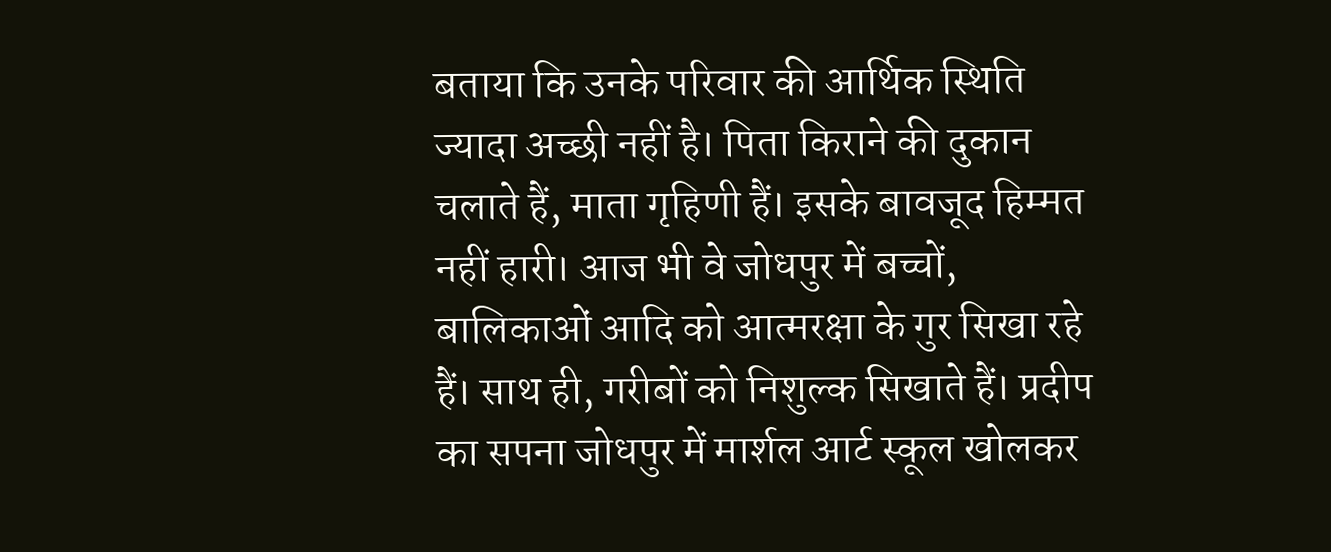बताया कि उनके परिवार की आर्थिक स्थिति ज्यादा अच्छी नहीं है। पिता किराने की दुकान चलाते हैं, माता गृहिणी हैं। इसके बावजूद हिम्मत नहीं हारी। आज भी वे जोधपुर में बच्चों, बालिकाओं आदि को आत्मरक्षा के गुर सिखा रहे हैं। साथ ही, गरीबों को निशुल्क सिखाते हैं। प्रदीप का सपना जोधपुर में मार्शल आर्ट स्कूल खोलकर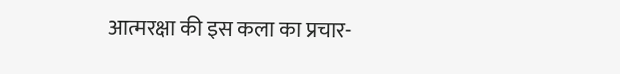आत्मरक्षा की इस कला का प्रचार-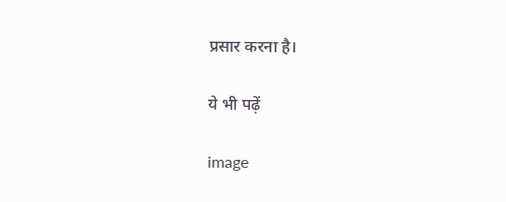प्रसार करना है।

ये भी पढ़ें

image